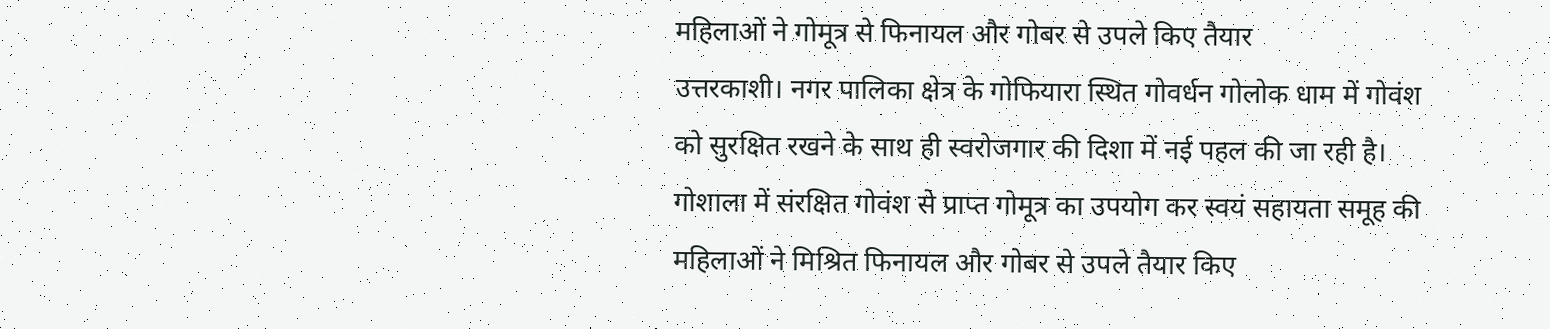महिलाओं ने गोमूत्र से फिनायल और गोबर से उपले किए तैयार
उत्तरकाशी। नगर पालिका क्षेत्र के गोफियारा स्थित गोवर्धन गोलोक धाम में गोवंश को सुरक्षित रखने के साथ ही स्वरोजगार की दिशा में नई पहल की जा रही है। गोशाला में संरक्षित गोवंश से प्राप्त गोमूत्र का उपयोग कर स्वयं सहायता समूह की महिलाओं ने मिश्रित फिनायल और गोबर से उपले तैयार किए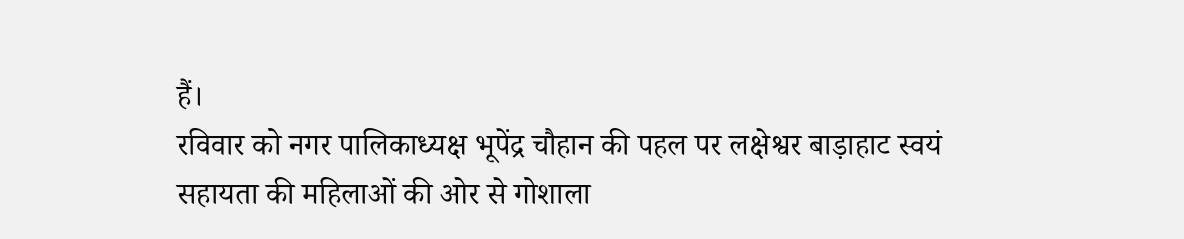हैं।
रविवार को नगर पालिकाध्यक्ष भूपेंद्र चौहान की पहल पर लक्षेश्वर बाड़ाहाट स्वयं सहायता की महिलाओं की ओर से गोशाला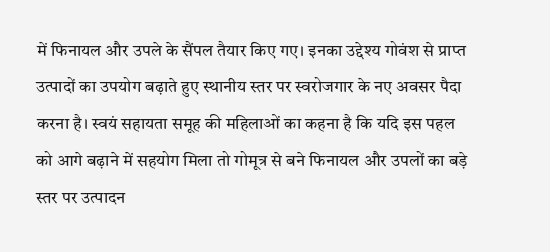में फिनायल और उपले के सैंपल तैयार किए गए। इनका उद्देश्य गोवंश से प्राप्त उत्पादों का उपयोग बढ़ाते हुए स्थानीय स्तर पर स्वरोजगार के नए अवसर पैदा करना है। स्वयं सहायता समूह की महिलाओं का कहना है कि यदि इस पहल को आगे बढ़ाने में सहयोग मिला तो गोमूत्र से बने फिनायल और उपलों का बड़े स्तर पर उत्पादन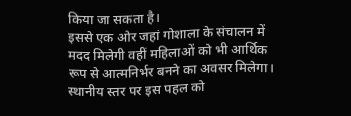किया जा सकता है।
इससे एक ओर जहां गोशाला के संचालन में मदद मिलेगी वहीं महिलाओं को भी आर्थिक रूप से आत्मनिर्भर बनने का अवसर मिलेगा। स्थानीय स्तर पर इस पहल को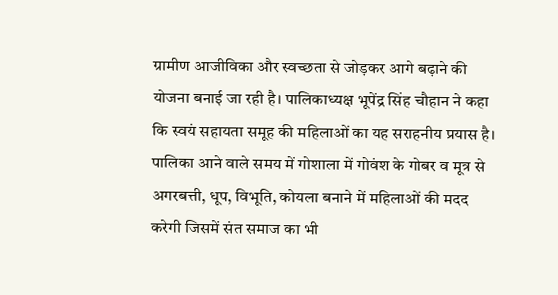ग्रामीण आजीविका और स्वच्छता से जोड़कर आगे बढ़ाने की योजना बनाई जा रही है। पालिकाध्यक्ष भूपेंद्र सिंह चौहान ने कहा कि स्वयं सहायता समूह की महिलाओं का यह सराहनीय प्रयास है।
पालिका आने वाले समय में गोशाला में गोवंश के गोबर व मूत्र से अगरबत्ती, धूप, विभूति, कोयला बनाने में महिलाओं की मदद करेगी जिसमें संत समाज का भी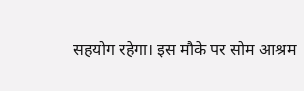सहयोग रहेगा। इस मौके पर सोम आश्रम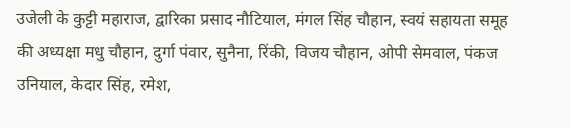उजेली के कुट्टी महाराज, द्वारिका प्रसाद नौटियाल, मंगल सिंह चौहान, स्वयं सहायता समूह की अध्यक्षा मधु चौहान, दुर्गा पंवार, सुनैना, रिंकी, विजय चौहान, ओपी सेमवाल, पंकज उनियाल, केदार सिंह, रमेश,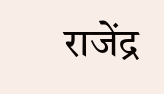राजेंद्र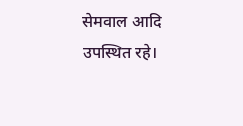सेमवाल आदि उपस्थित रहे।